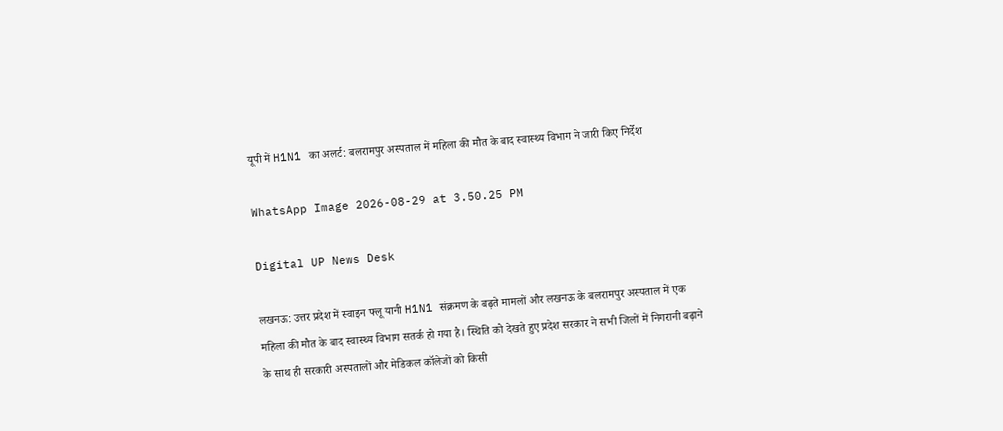यूपी में H1N1 का अलर्ट: बलरामपुर अस्पताल में महिला की मौत के बाद स्वास्थ्य विभाग ने जारी किए निर्देश

WhatsApp Image 2026-08-29 at 3.50.25 PM

Digital UP News Desk

लखनऊ: उत्तर प्रदेश में स्वाइन फ्लू यानी H1N1 संक्रमण के बढ़ते मामलों और लखनऊ के बलरामपुर अस्पताल में एक महिला की मौत के बाद स्वास्थ्य विभाग सतर्क हो गया है। स्थिति को देखते हुए प्रदेश सरकार ने सभी जिलों में निगरानी बढ़ाने के साथ ही सरकारी अस्पतालों और मेडिकल कॉलेजों को किसी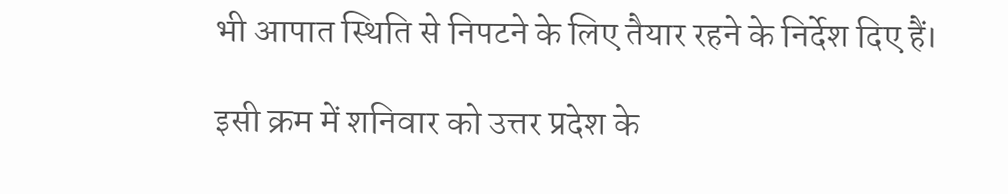भी आपात स्थिति से निपटने के लिए तैयार रहने के निर्देश दिए हैं।

इसी क्रम में शनिवार को उत्तर प्रदेश के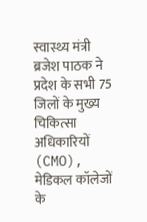स्वास्थ्य मंत्री ब्रजेश पाठक ने प्रदेश के सभी 75 जिलों के मुख्य चिकित्सा अधिकारियों (CMO), मेडिकल कॉलेजों के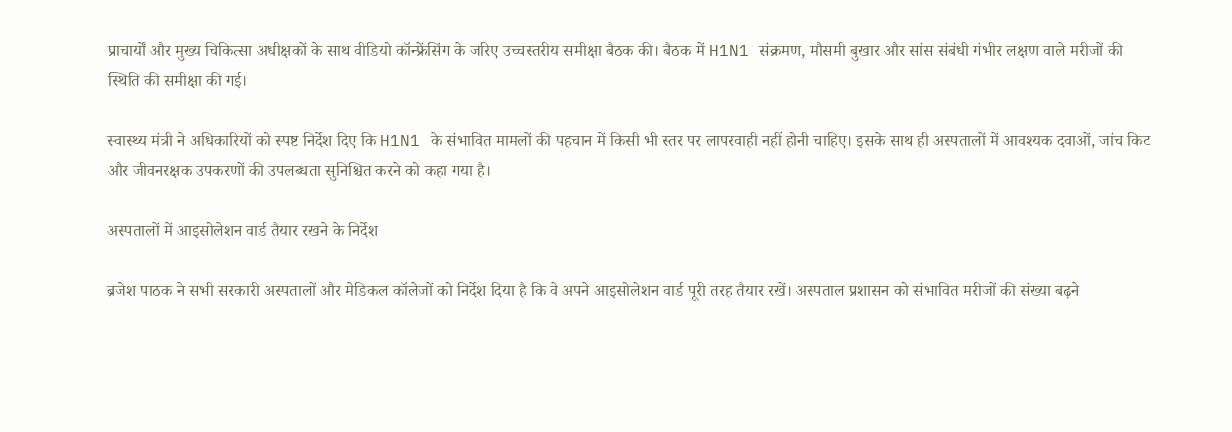प्राचार्यों और मुख्य चिकित्सा अधीक्षकों के साथ वीडियो कॉन्फ्रेंसिंग के जरिए उच्चस्तरीय समीक्षा बैठक की। बैठक में H1N1 संक्रमण, मौसमी बुखार और सांस संबंधी गंभीर लक्षण वाले मरीजों की स्थिति की समीक्षा की गई।

स्वास्थ्य मंत्री ने अधिकारियों को स्पष्ट निर्देश दिए कि H1N1 के संभावित मामलों की पहचान में किसी भी स्तर पर लापरवाही नहीं होनी चाहिए। इसके साथ ही अस्पतालों में आवश्यक दवाओं, जांच किट और जीवनरक्षक उपकरणों की उपलब्धता सुनिश्चित करने को कहा गया है।

अस्पतालों में आइसोलेशन वार्ड तैयार रखने के निर्देश

ब्रजेश पाठक ने सभी सरकारी अस्पतालों और मेडिकल कॉलेजों को निर्देश दिया है कि वे अपने आइसोलेशन वार्ड पूरी तरह तैयार रखें। अस्पताल प्रशासन को संभावित मरीजों की संख्या बढ़ने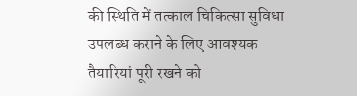की स्थिति में तत्काल चिकित्सा सुविधा उपलब्ध कराने के लिए आवश्यक तैयारियां पूरी रखने को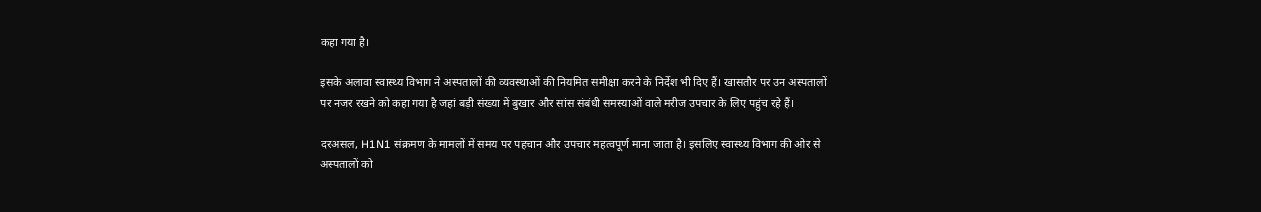कहा गया है।

इसके अलावा स्वास्थ्य विभाग ने अस्पतालों की व्यवस्थाओं की नियमित समीक्षा करने के निर्देश भी दिए हैं। खासतौर पर उन अस्पतालों पर नजर रखने को कहा गया है जहां बड़ी संख्या में बुखार और सांस संबंधी समस्याओं वाले मरीज उपचार के लिए पहुंच रहे हैं।

दरअसल, H1N1 संक्रमण के मामलों में समय पर पहचान और उपचार महत्वपूर्ण माना जाता है। इसलिए स्वास्थ्य विभाग की ओर से अस्पतालों को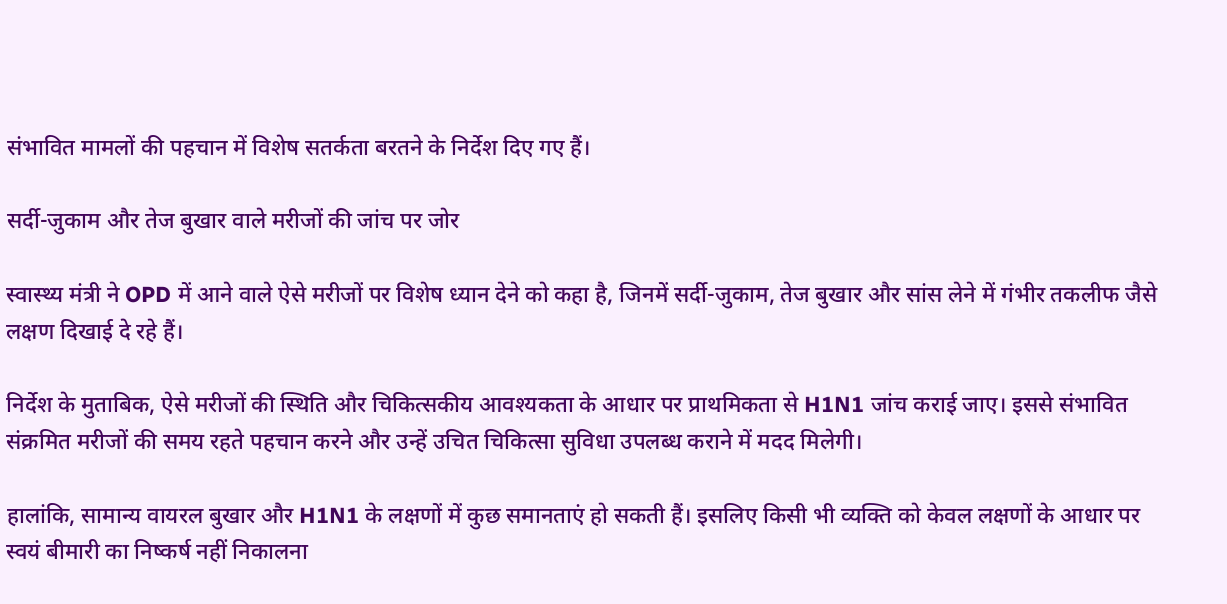संभावित मामलों की पहचान में विशेष सतर्कता बरतने के निर्देश दिए गए हैं।

सर्दी-जुकाम और तेज बुखार वाले मरीजों की जांच पर जोर

स्वास्थ्य मंत्री ने OPD में आने वाले ऐसे मरीजों पर विशेष ध्यान देने को कहा है, जिनमें सर्दी-जुकाम, तेज बुखार और सांस लेने में गंभीर तकलीफ जैसे लक्षण दिखाई दे रहे हैं।

निर्देश के मुताबिक, ऐसे मरीजों की स्थिति और चिकित्सकीय आवश्यकता के आधार पर प्राथमिकता से H1N1 जांच कराई जाए। इससे संभावित संक्रमित मरीजों की समय रहते पहचान करने और उन्हें उचित चिकित्सा सुविधा उपलब्ध कराने में मदद मिलेगी।

हालांकि, सामान्य वायरल बुखार और H1N1 के लक्षणों में कुछ समानताएं हो सकती हैं। इसलिए किसी भी व्यक्ति को केवल लक्षणों के आधार पर स्वयं बीमारी का निष्कर्ष नहीं निकालना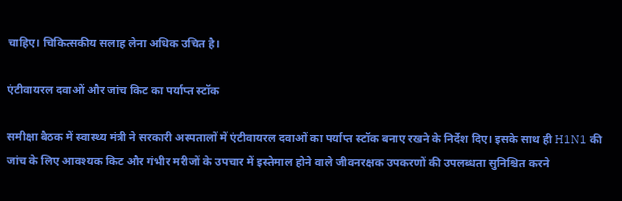चाहिए। चिकित्सकीय सलाह लेना अधिक उचित है।

एंटीवायरल दवाओं और जांच किट का पर्याप्त स्टॉक

समीक्षा बैठक में स्वास्थ्य मंत्री ने सरकारी अस्पतालों में एंटीवायरल दवाओं का पर्याप्त स्टॉक बनाए रखने के निर्देश दिए। इसके साथ ही H1N1 की जांच के लिए आवश्यक किट और गंभीर मरीजों के उपचार में इस्तेमाल होने वाले जीवनरक्षक उपकरणों की उपलब्धता सुनिश्चित करने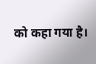को कहा गया है।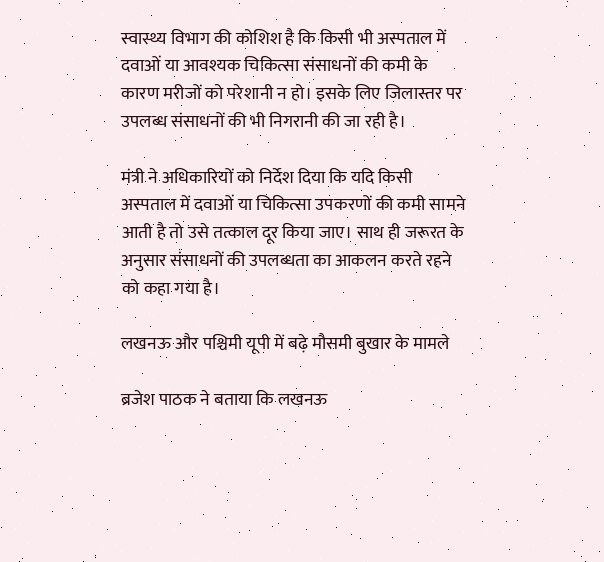स्वास्थ्य विभाग की कोशिश है कि किसी भी अस्पताल में दवाओं या आवश्यक चिकित्सा संसाधनों की कमी के कारण मरीजों को परेशानी न हो। इसके लिए जिलास्तर पर उपलब्ध संसाधनों की भी निगरानी की जा रही है।

मंत्री ने अधिकारियों को निर्देश दिया कि यदि किसी अस्पताल में दवाओं या चिकित्सा उपकरणों की कमी सामने आती है तो उसे तत्काल दूर किया जाए। साथ ही जरूरत के अनुसार संसाधनों की उपलब्धता का आकलन करते रहने को कहा गया है।

लखनऊ और पश्चिमी यूपी में बढ़े मौसमी बुखार के मामले

ब्रजेश पाठक ने बताया कि लखनऊ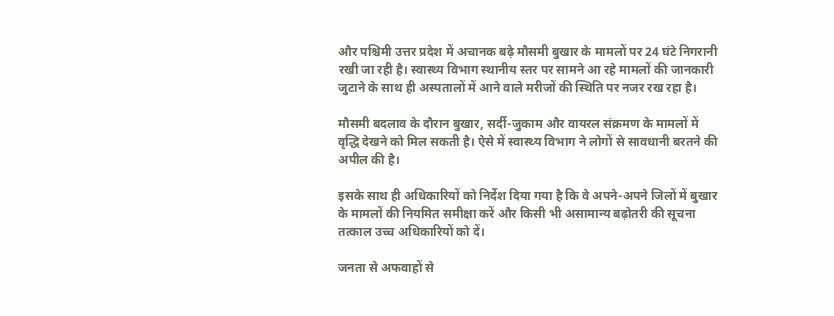और पश्चिमी उत्तर प्रदेश में अचानक बढ़े मौसमी बुखार के मामलों पर 24 घंटे निगरानी रखी जा रही है। स्वास्थ्य विभाग स्थानीय स्तर पर सामने आ रहे मामलों की जानकारी जुटाने के साथ ही अस्पतालों में आने वाले मरीजों की स्थिति पर नजर रख रहा है।

मौसमी बदलाव के दौरान बुखार, सर्दी-जुकाम और वायरल संक्रमण के मामलों में वृद्धि देखने को मिल सकती है। ऐसे में स्वास्थ्य विभाग ने लोगों से सावधानी बरतने की अपील की है।

इसके साथ ही अधिकारियों को निर्देश दिया गया है कि वे अपने-अपने जिलों में बुखार के मामलों की नियमित समीक्षा करें और किसी भी असामान्य बढ़ोतरी की सूचना तत्काल उच्च अधिकारियों को दें।

जनता से अफवाहों से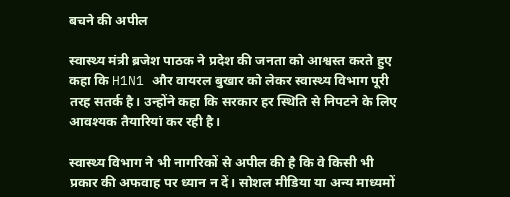बचने की अपील

स्वास्थ्य मंत्री ब्रजेश पाठक ने प्रदेश की जनता को आश्वस्त करते हुए कहा कि H1N1 और वायरल बुखार को लेकर स्वास्थ्य विभाग पूरी तरह सतर्क है। उन्होंने कहा कि सरकार हर स्थिति से निपटने के लिए आवश्यक तैयारियां कर रही है।

स्वास्थ्य विभाग ने भी नागरिकों से अपील की है कि वे किसी भी प्रकार की अफवाह पर ध्यान न दें। सोशल मीडिया या अन्य माध्यमों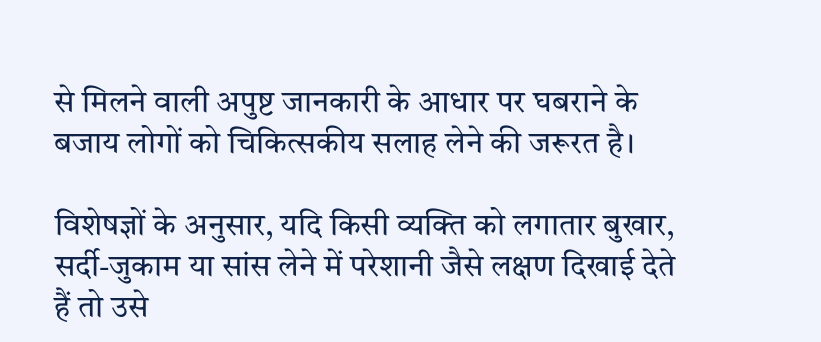से मिलने वाली अपुष्ट जानकारी के आधार पर घबराने के बजाय लोगों को चिकित्सकीय सलाह लेने की जरूरत है।

विशेषज्ञों के अनुसार, यदि किसी व्यक्ति को लगातार बुखार, सर्दी-जुकाम या सांस लेने में परेशानी जैसे लक्षण दिखाई देते हैं तो उसे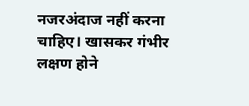नजरअंदाज नहीं करना चाहिए। खासकर गंभीर लक्षण होने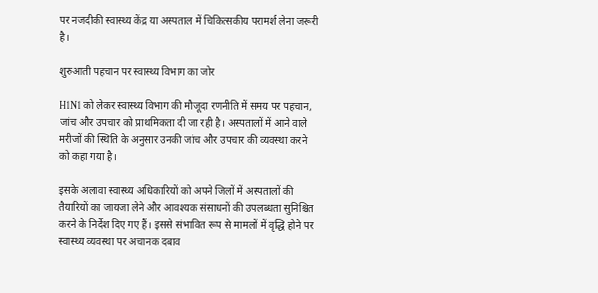पर नजदीकी स्वास्थ्य केंद्र या अस्पताल में चिकित्सकीय परामर्श लेना जरूरी है।

शुरुआती पहचान पर स्वास्थ्य विभाग का जोर

H1N1 को लेकर स्वास्थ्य विभाग की मौजूदा रणनीति में समय पर पहचान, जांच और उपचार को प्राथमिकता दी जा रही है। अस्पतालों में आने वाले मरीजों की स्थिति के अनुसार उनकी जांच और उपचार की व्यवस्था करने को कहा गया है।

इसके अलावा स्वास्थ्य अधिकारियों को अपने जिलों में अस्पतालों की तैयारियों का जायजा लेने और आवश्यक संसाधनों की उपलब्धता सुनिश्चित करने के निर्देश दिए गए हैं। इससे संभावित रूप से मामलों में वृद्धि होने पर स्वास्थ्य व्यवस्था पर अचानक दबाव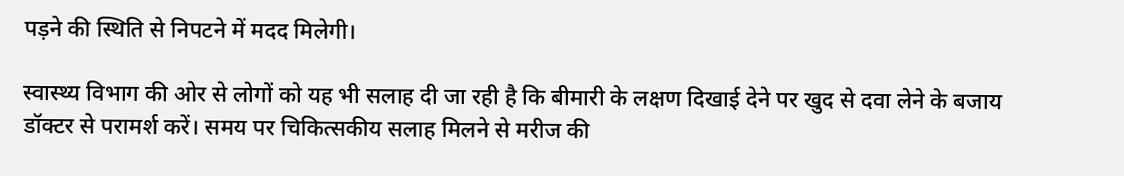पड़ने की स्थिति से निपटने में मदद मिलेगी।

स्वास्थ्य विभाग की ओर से लोगों को यह भी सलाह दी जा रही है कि बीमारी के लक्षण दिखाई देने पर खुद से दवा लेने के बजाय डॉक्टर से परामर्श करें। समय पर चिकित्सकीय सलाह मिलने से मरीज की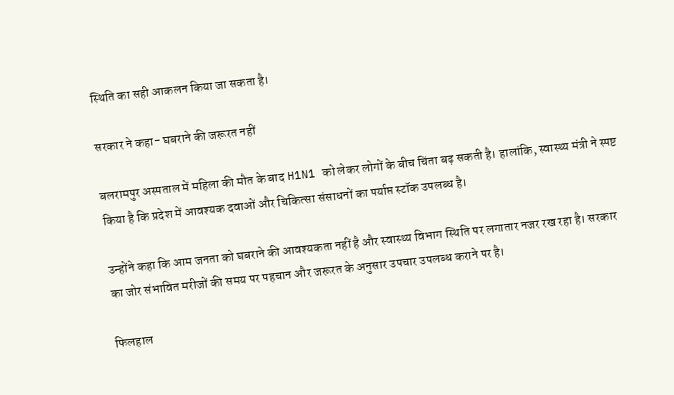स्थिति का सही आकलन किया जा सकता है।

सरकार ने कहा- घबराने की जरूरत नहीं

बलरामपुर अस्पताल में महिला की मौत के बाद H1N1 को लेकर लोगों के बीच चिंता बढ़ सकती है। हालांकि, स्वास्थ्य मंत्री ने स्पष्ट किया है कि प्रदेश में आवश्यक दवाओं और चिकित्सा संसाधनों का पर्याप्त स्टॉक उपलब्ध है।

उन्होंने कहा कि आम जनता को घबराने की आवश्यकता नहीं है और स्वास्थ्य विभाग स्थिति पर लगातार नजर रख रहा है। सरकार का जोर संभावित मरीजों की समय पर पहचान और जरूरत के अनुसार उपचार उपलब्ध कराने पर है।

फिलहाल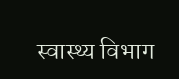स्वास्थ्य विभाग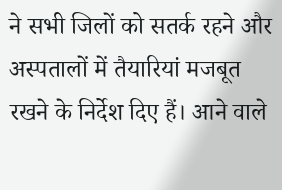ने सभी जिलों को सतर्क रहने और अस्पतालों में तैयारियां मजबूत रखने के निर्देश दिए हैं। आने वाले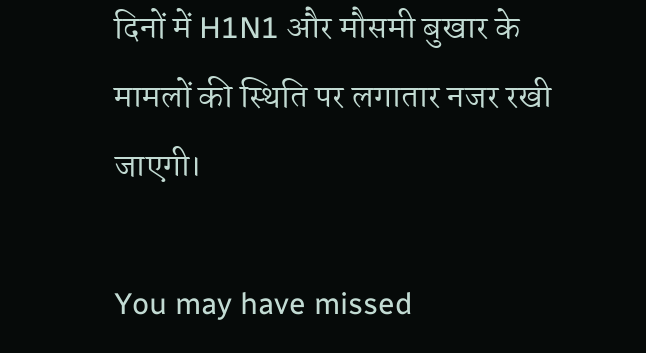दिनों में H1N1 और मौसमी बुखार के मामलों की स्थिति पर लगातार नजर रखी जाएगी।

You may have missed